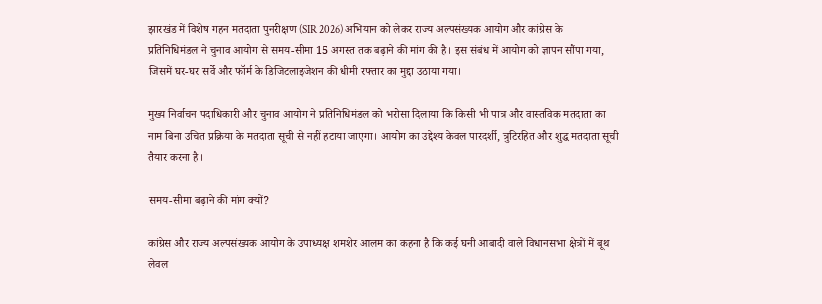झारखंड में विशेष गहन मतदाता पुनरीक्षण (SIR 2026) अभियान को लेकर राज्य अल्पसंख्यक आयोग और कांग्रेस के प्रतिनिधिमंडल ने चुनाव आयोग से समय-सीमा 15 अगस्त तक बढ़ाने की मांग की है। इस संबंध में आयोग को ज्ञापन सौंपा गया, जिसमें घर-घर सर्वे और फॉर्म के डिजिटलाइजेशन की धीमी रफ्तार का मुद्दा उठाया गया।

मुख्य निर्वाचन पदाधिकारी और चुनाव आयोग ने प्रतिनिधिमंडल को भरोसा दिलाया कि किसी भी पात्र और वास्तविक मतदाता का नाम बिना उचित प्रक्रिया के मतदाता सूची से नहीं हटाया जाएगा। आयोग का उद्देश्य केवल पारदर्शी, त्रुटिरहित और शुद्ध मतदाता सूची तैयार करना है।

समय-सीमा बढ़ाने की मांग क्यों?

कांग्रेस और राज्य अल्पसंख्यक आयोग के उपाध्यक्ष शमशेर आलम का कहना है कि कई घनी आबादी वाले विधानसभा क्षेत्रों में बूथ लेवल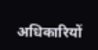अधिकारियों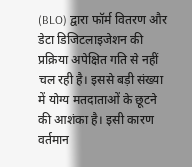(BLO) द्वारा फॉर्म वितरण और डेटा डिजिटलाइजेशन की प्रक्रिया अपेक्षित गति से नहीं चल रही है। इससे बड़ी संख्या में योग्य मतदाताओं के छूटने की आशंका है। इसी कारण वर्तमान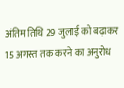अंतिम तिथि 29 जुलाई को बढ़ाकर 15 अगस्त तक करने का अनुरोध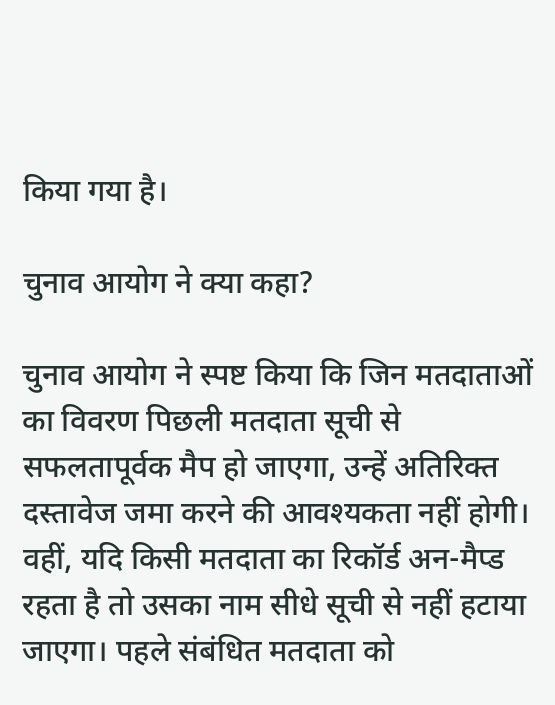किया गया है।

चुनाव आयोग ने क्या कहा?

चुनाव आयोग ने स्पष्ट किया कि जिन मतदाताओं का विवरण पिछली मतदाता सूची से सफलतापूर्वक मैप हो जाएगा, उन्हें अतिरिक्त दस्तावेज जमा करने की आवश्यकता नहीं होगी। वहीं, यदि किसी मतदाता का रिकॉर्ड अन-मैप्ड रहता है तो उसका नाम सीधे सूची से नहीं हटाया जाएगा। पहले संबंधित मतदाता को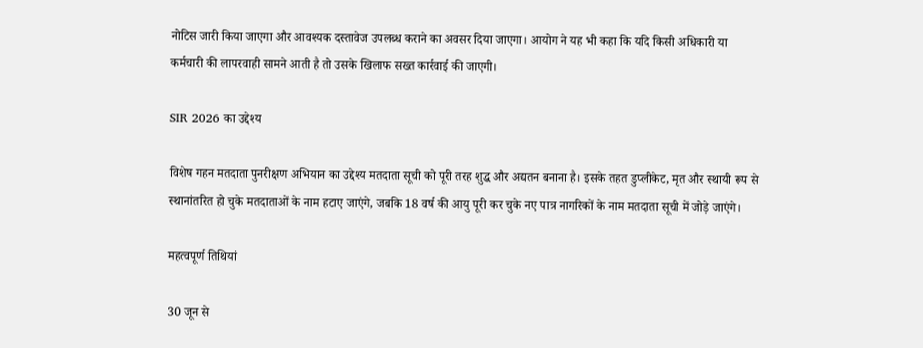नोटिस जारी किया जाएगा और आवश्यक दस्तावेज उपलब्ध कराने का अवसर दिया जाएगा। आयोग ने यह भी कहा कि यदि किसी अधिकारी या कर्मचारी की लापरवाही सामने आती है तो उसके खिलाफ सख्त कार्रवाई की जाएगी।

SIR 2026 का उद्देश्य

विशेष गहन मतदाता पुनरीक्षण अभियान का उद्देश्य मतदाता सूची को पूरी तरह शुद्ध और अद्यतन बनाना है। इसके तहत डुप्लीकेट, मृत और स्थायी रूप से स्थानांतरित हो चुके मतदाताओं के नाम हटाए जाएंगे, जबकि 18 वर्ष की आयु पूरी कर चुके नए पात्र नागरिकों के नाम मतदाता सूची में जोड़े जाएंगे।

महत्वपूर्ण तिथियां

30 जून से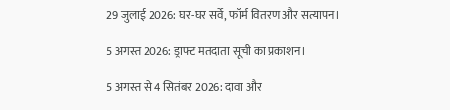29 जुलाई 2026: घर-घर सर्वे, फॉर्म वितरण और सत्यापन।

5 अगस्त 2026: ड्राफ्ट मतदाता सूची का प्रकाशन।

5 अगस्त से 4 सितंबर 2026: दावा और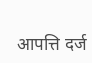आपत्ति दर्ज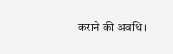कराने की अवधि।